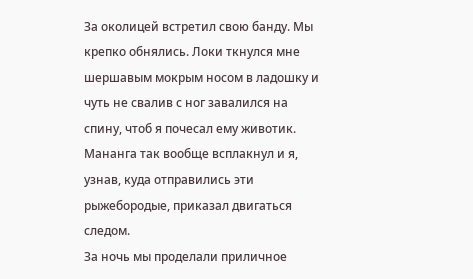За околицей встретил свою банду. Мы крепко обнялись. Локи ткнулся мне шершавым мокрым носом в ладошку и чуть не свалив с ног завалился на спину, чтоб я почесал ему животик. Мананга так вообще всплакнул и я, узнав, куда отправились эти рыжебородые, приказал двигаться следом.
За ночь мы проделали приличное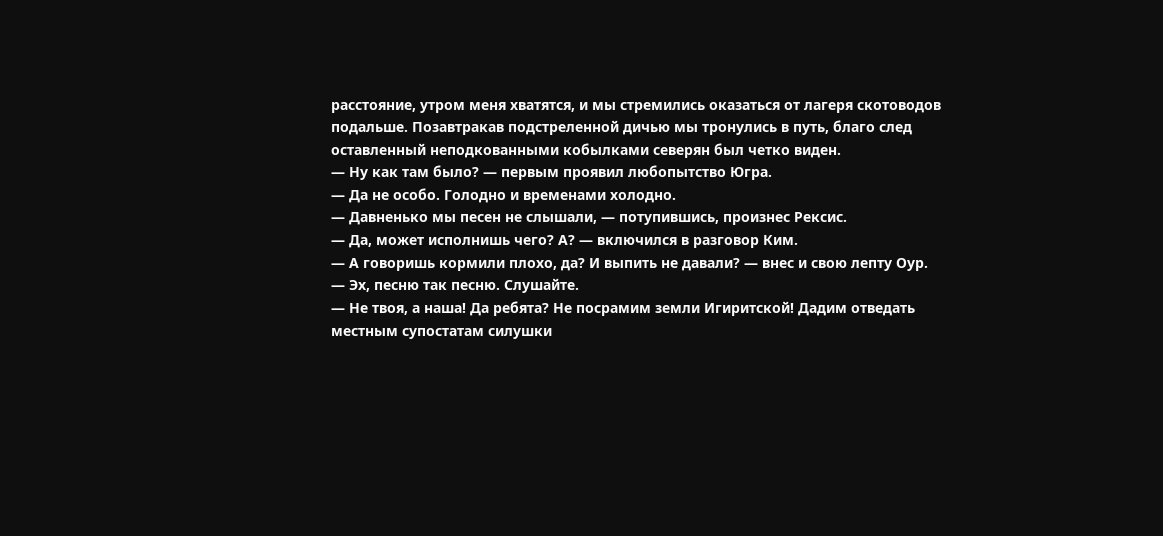расстояние, утром меня хватятся, и мы стремились оказаться от лагеря скотоводов подальше. Позавтракав подстреленной дичью мы тронулись в путь, благо след оставленный неподкованными кобылками северян был четко виден.
— Ну как там было? — первым проявил любопытство Югра.
— Да не особо. Голодно и временами холодно.
— Давненько мы песен не слышали, — потупившись, произнес Рексис.
— Да, может исполнишь чего? А? — включился в разговор Ким.
— А говоришь кормили плохо, да? И выпить не давали? — внес и свою лепту Оур.
— Эх, песню так песню. Слушайте.
— Не твоя, а наша! Да ребята? Не посрамим земли Игиритской! Дадим отведать местным супостатам силушки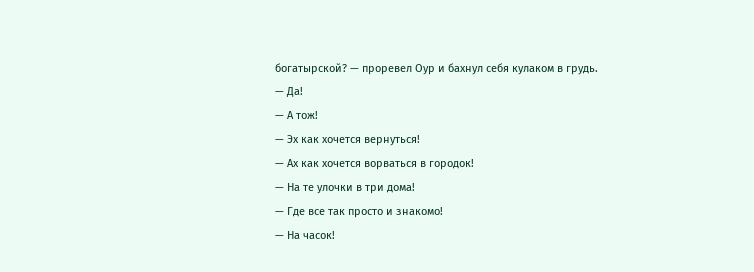богатырской? — проревел Оур и бахнул себя кулаком в грудь.
— Да!
— А тож!
— Эх как хочется вернуться!
— Ах как хочется ворваться в городок!
— На те улочки в три дома!
— Где все так просто и знакомо!
— На часок!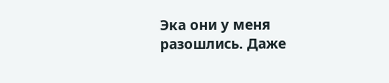Эка они у меня разошлись. Даже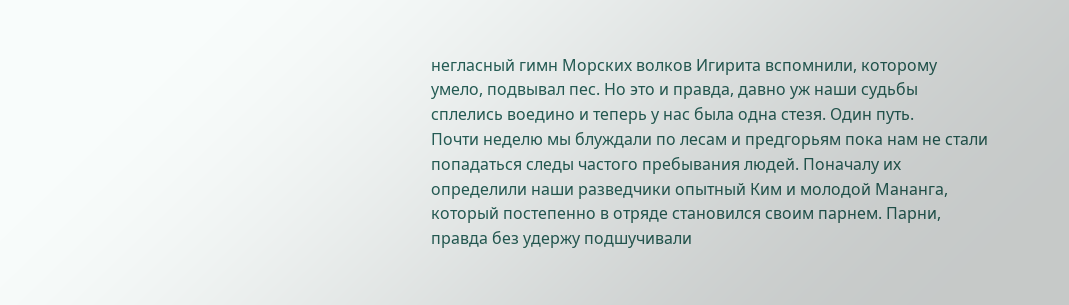негласный гимн Морских волков Игирита вспомнили, которому умело, подвывал пес. Но это и правда, давно уж наши судьбы сплелись воедино и теперь у нас была одна стезя. Один путь.
Почти неделю мы блуждали по лесам и предгорьям пока нам не стали попадаться следы частого пребывания людей. Поначалу их определили наши разведчики опытный Ким и молодой Мананга, который постепенно в отряде становился своим парнем. Парни, правда без удержу подшучивали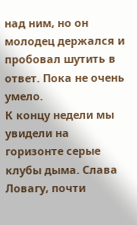над ним, но он молодец держался и пробовал шутить в ответ. Пока не очень умело.
К концу недели мы увидели на горизонте серые клубы дыма. Слава Ловагу, почти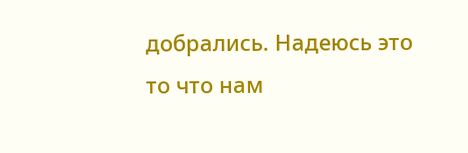добрались. Надеюсь это то что нам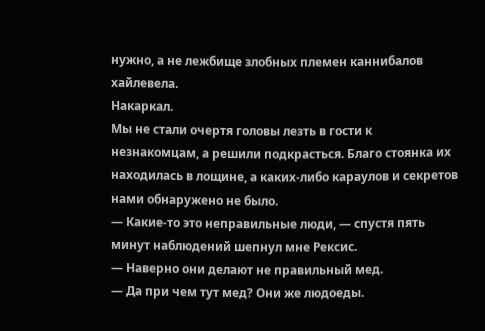нужно, а не лежбище злобных племен каннибалов хайлевела.
Накаркал.
Мы не стали очертя головы лезть в гости к незнакомцам, а решили подкрасться. Благо стоянка их находилась в лощине, а каких-либо караулов и секретов нами обнаружено не было.
— Какие-то это неправильные люди, — спустя пять минут наблюдений шепнул мне Рексис.
— Наверно они делают не правильный мед.
— Да при чем тут мед? Они же людоеды.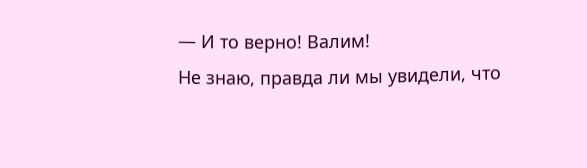— И то верно! Валим!
Не знаю, правда ли мы увидели, что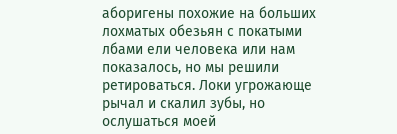аборигены похожие на больших лохматых обезьян с покатыми лбами ели человека или нам показалось, но мы решили ретироваться. Локи угрожающе рычал и скалил зубы, но ослушаться моей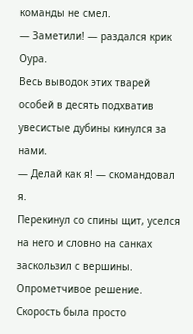команды не смел.
— Заметили! — раздался крик Оура.
Весь выводок этих тварей особей в десять подхватив увесистые дубины кинулся за нами.
— Делай как я! — скомандовал я.
Перекинул со спины щит, уселся на него и словно на санках заскользил с вершины. Опрометчивое решение. Скорость была просто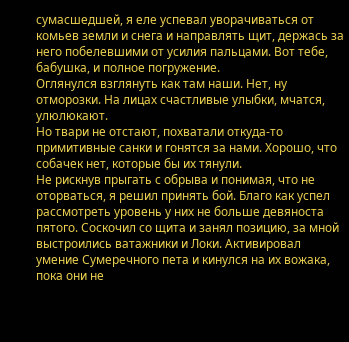сумасшедшей, я еле успевал уворачиваться от комьев земли и снега и направлять щит, держась за него побелевшими от усилия пальцами. Вот тебе, бабушка, и полное погружение.
Оглянулся взглянуть как там наши. Нет, ну отморозки. На лицах счастливые улыбки, мчатся, улюлюкают.
Но твари не отстают, похватали откуда-то примитивные санки и гонятся за нами. Хорошо, что собачек нет, которые бы их тянули.
Не рискнув прыгать с обрыва и понимая, что не оторваться, я решил принять бой. Благо как успел рассмотреть уровень у них не больше девяноста пятого. Соскочил со щита и занял позицию, за мной выстроились ватажники и Локи. Активировал умение Сумеречного пета и кинулся на их вожака, пока они не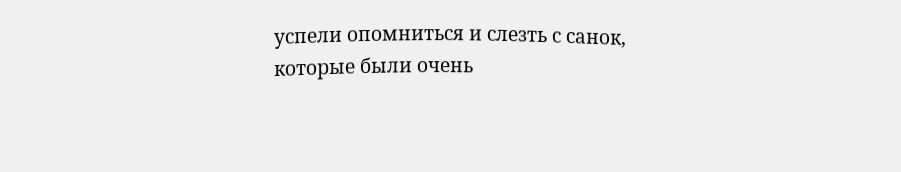успели опомниться и слезть с санок, которые были очень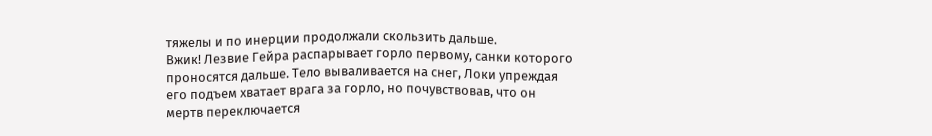тяжелы и по инерции продолжали скользить дальше.
Вжик! Лезвие Гейра распарывает горло первому, санки которого проносятся дальше. Тело вываливается на снег, Локи упреждая его подъем хватает врага за горло, но почувствовав, что он мертв переключается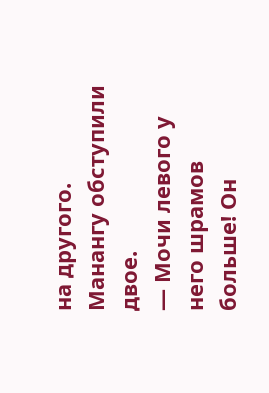на другого.
Манангу обступили двое.
— Мочи левого у него шрамов больше! Он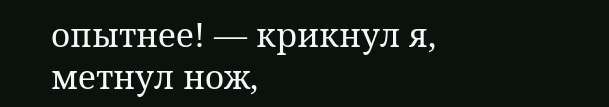опытнее! — крикнул я, метнул нож,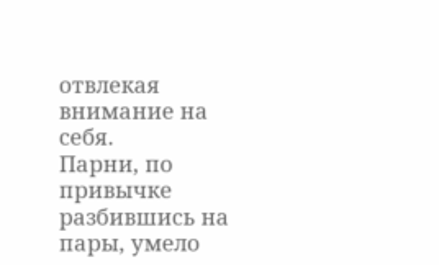отвлекая внимание на себя.
Парни, по привычке разбившись на пары, умело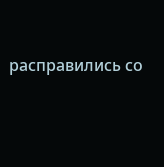расправились со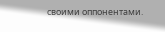своими оппонентами.